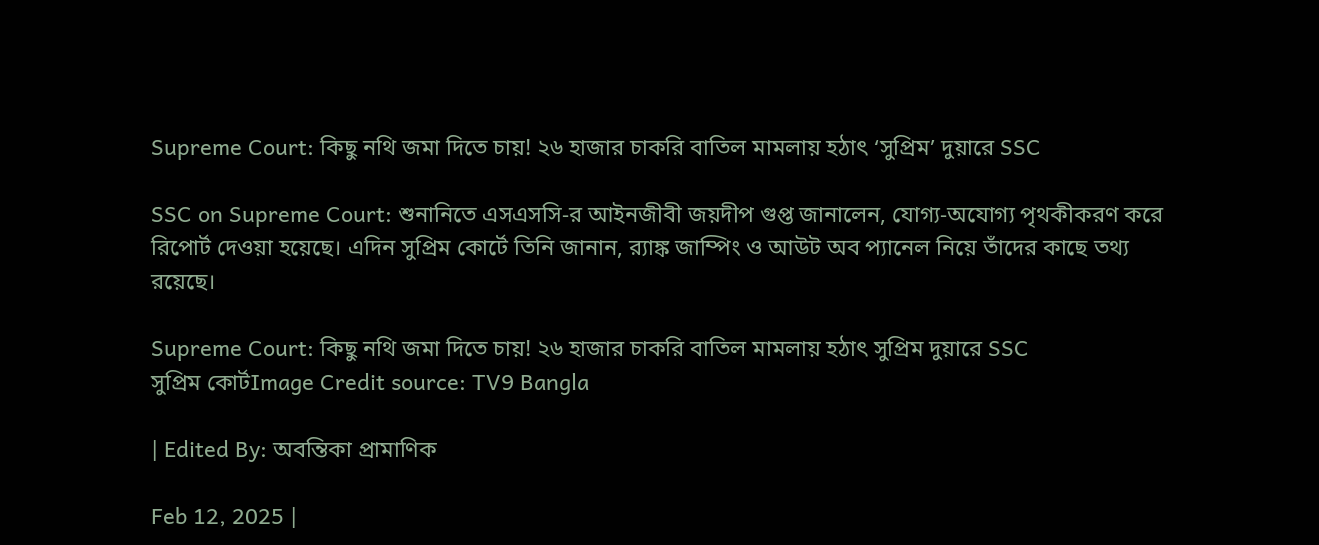Supreme Court: কিছু নথি জমা দিতে চায়! ২৬ হাজার চাকরি বাতিল মামলায় হঠাৎ ‘সুপ্রিম’ দুয়ারে SSC

SSC on Supreme Court: শুনানিতে এসএসসি-র আইনজীবী জয়দীপ গুপ্ত জানালেন, যোগ্য-অযোগ্য পৃথকীকরণ করে রিপোর্ট দেওয়া হয়েছে। এদিন সুপ্রিম কোর্টে তিনি জানান, ব়্যাঙ্ক জাম্পিং ও আউট অব প্যানেল নিয়ে তাঁদের কাছে তথ্য রয়েছে।

Supreme Court: কিছু নথি জমা দিতে চায়! ২৬ হাজার চাকরি বাতিল মামলায় হঠাৎ সুপ্রিম দুয়ারে SSC
সুপ্রিম কোর্টImage Credit source: TV9 Bangla

| Edited By: অবন্তিকা প্রামাণিক

Feb 12, 2025 |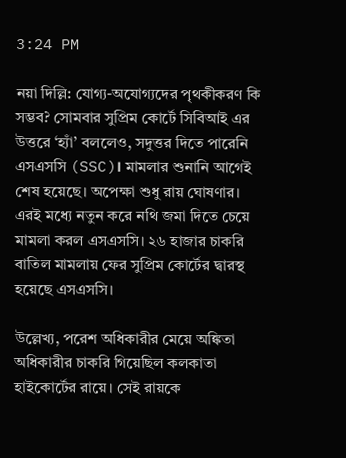3:24 PM

নয়া দিল্লি: যোগ্য-অযোগ্যদের পৃথকীকরণ কি সম্ভব? সোমবার সুপ্রিম কোর্টে সিবিআই এর উত্তরে ‘হ্যাঁ’ বললেও, সদুত্তর দিতে পারেনি এসএসসি (SSC)। মামলার শুনানি আগেই শেষ হয়েছে। অপেক্ষা শুধু রায় ঘোষণার। এরই মধ্যে নতুন করে নথি জমা দিতে চেয়ে মামলা করল এসএসসি। ২৬ হাজার চাকরি বাতিল মামলায় ফের সুপ্রিম কোর্টের দ্বারস্থ হয়েছে এসএসসি।

উল্লেখ্য, পরেশ অধিকারীর মেয়ে অঙ্কিতা অধিকারীর চাকরি গিয়েছিল কলকাতা হাইকোর্টের রায়ে। সেই রায়কে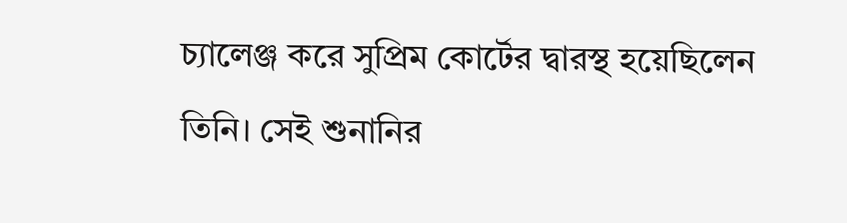চ্যালেঞ্জ করে সুপ্রিম কোর্টের দ্বারস্থ হয়েছিলেন তিনি। সেই শুনানির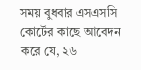সময় বুধবার এসএসসি কোর্টের কাছে আবেদন করে যে, ২৬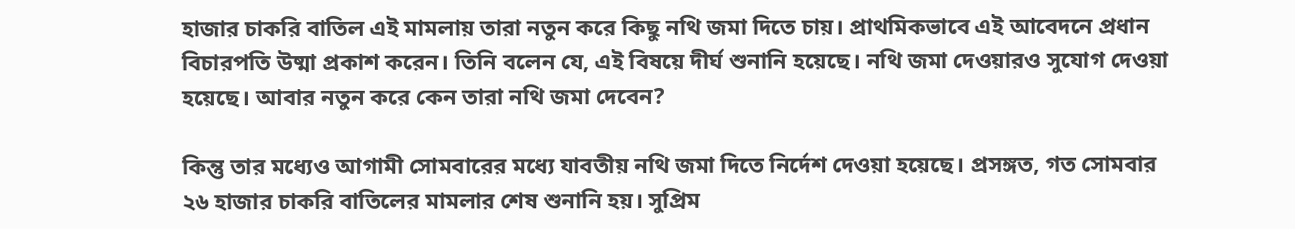হাজার চাকরি বাতিল এই মামলায় তারা নতুন করে কিছু নথি জমা দিতে চায়। প্রাথমিকভাবে এই আবেদনে প্রধান বিচারপতি উষ্মা প্রকাশ করেন। তিনি বলেন যে, এই বিষয়ে দীর্ঘ শুনানি হয়েছে। নথি জমা দেওয়ারও সুযোগ দেওয়া হয়েছে। আবার নতুন করে কেন তারা নথি জমা দেবেন?

কিন্তু তার মধ্যেও আগামী সোমবারের মধ্যে যাবতীয় নথি জমা দিতে নির্দেশ দেওয়া হয়েছে। প্রসঙ্গত, গত সোমবার ২৬ হাজার চাকরি বাতিলের মামলার শেষ শুনানি হয়। সুপ্রিম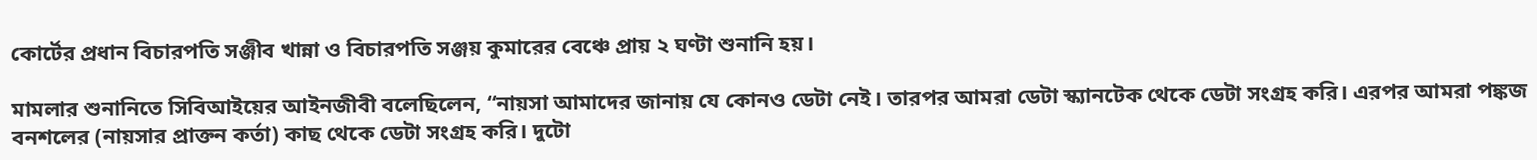কোর্টের প্রধান বিচারপতি সঞ্জীব খান্না ও বিচারপতি সঞ্জয় কুমারের বেঞ্চে প্রায় ২ ঘণ্টা শুনানি হয়।

মামলার শুনানিতে সিবিআইয়ের আইনজীবী বলেছিলেন, “নায়সা আমাদের জানায় যে কোনও ডেটা নেই। তারপর আমরা ডেটা স্ক‍্যানটেক থেকে ডেটা সংগ্রহ করি। এরপর আমরা পঙ্কজ বনশলের (নায়সার প্রাক্তন কর্তা) কাছ থেকে ডেটা সংগ্রহ করি। দুটো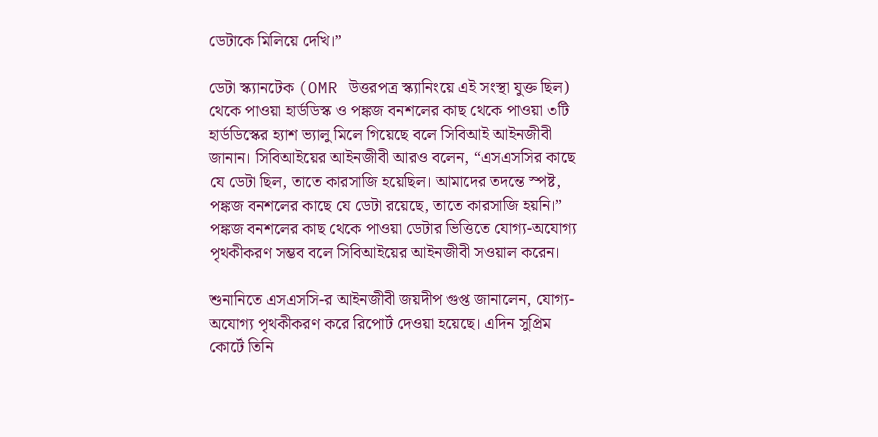ডেটাকে মিলিয়ে দেখি।”

ডেটা স্ক্যানটেক (OMR উত্তরপত্র স্ক্যানিংয়ে এই সংস্থা যুক্ত ছিল) থেকে পাওয়া হার্ডডিস্ক ও পঙ্কজ বনশলের কাছ থেকে পাওয়া ৩টি হার্ডডিস্কের হ্যাশ ভ্যালু মিলে গিয়েছে বলে সিবিআই আইনজীবী জানান। সিবিআইয়ের আইনজীবী আরও বলেন, “এসএসসির কাছে যে ডেটা ছিল, তাতে কারসাজি হয়েছিল। আমাদের তদন্তে স্পষ্ট, পঙ্কজ বনশলের কাছে যে ডেটা রয়েছে, তাতে কারসাজি হয়নি।” পঙ্কজ বনশলের কাছ থেকে পাওয়া ডেটার ভিত্তিতে যোগ্য-অযোগ্য পৃথকীকরণ সম্ভব বলে সিবিআইয়ের আইনজীবী সওয়াল করেন।

শুনানিতে এসএসসি-র আইনজীবী জয়দীপ গুপ্ত জানালেন, যোগ্য-অযোগ্য পৃথকীকরণ করে রিপোর্ট দেওয়া হয়েছে। এদিন সুপ্রিম কোর্টে তিনি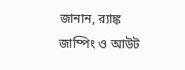জানান, ব়্যাঙ্ক জাম্পিং ও আউট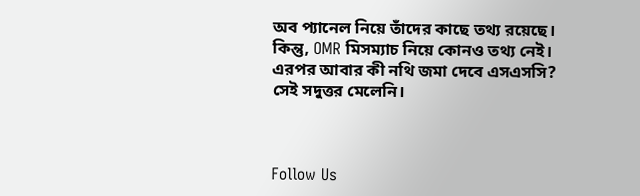অব প্যানেল নিয়ে তাঁদের কাছে তথ্য রয়েছে। কিন্তু, OMR মিসম্যাচ নিয়ে কোনও তথ্য নেই। এরপর আবার কী নথি জমা দেবে এসএসসি?  সেই সদুত্তর মেলেনি।



Follow Us